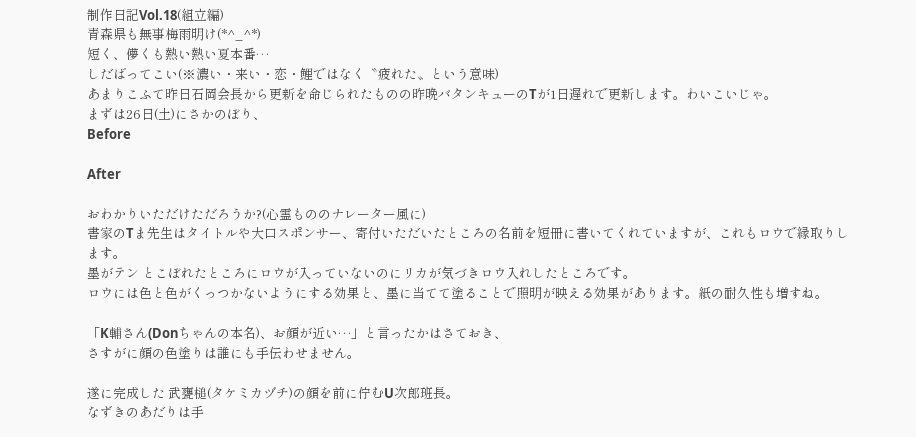制作日記Vol.18(組立編)
青森県も無事梅雨明け(*^_^*)
短く、儚くも熱い熱い夏本番…
しだばってこい(※濃い・来い・恋・鯉ではなく〝疲れた〟という意味)
あまりこふて昨日石岡会長から更新を命じられたものの昨晩バタンキューのTが1日遅れで更新します。わいこいじゃ。
まずは26日(土)にさかのぼり、
Before

After

おわかりいただけただろうか?(心霊もののナレーター風に)
書家のTま先生はタイトルや大口スポンサー、寄付いただいたところの名前を短冊に書いてくれていますが、これもロウで縁取りします。
墨がテン とこぼれたところにロウが入っていないのにリカが気づきロウ入れしたところです。
ロウには色と色がくっつかないようにする効果と、墨に当てて塗ることで照明が映える効果があります。紙の耐久性も増すね。

「K輔さん(Donちゃんの本名)、お顔が近い…」と言ったかはさておき、
さすがに顔の色塗りは誰にも手伝わせません。

遂に完成した 武甕槌(タケミカヅチ)の顔を前に佇むU次郎班長。
なずきのあだりは手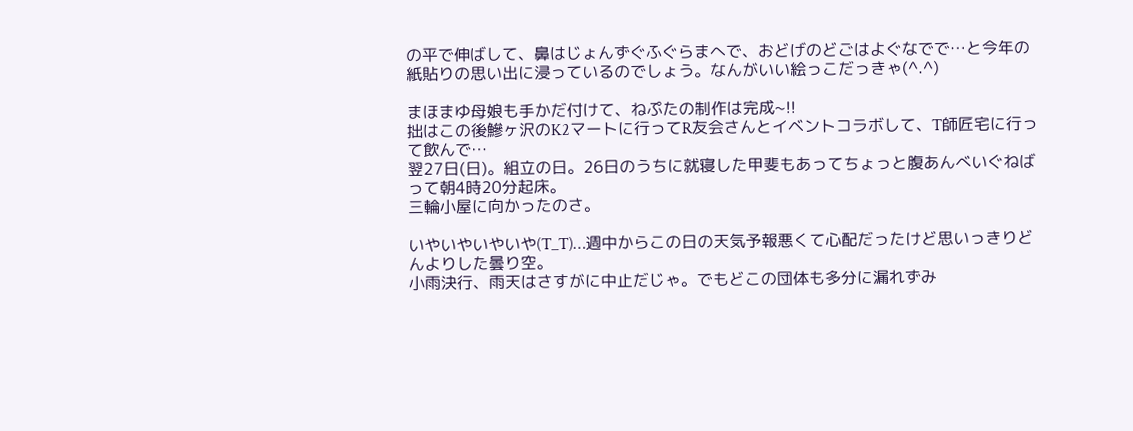の平で伸ばして、鼻はじょんずぐふぐらまへで、おどげのどごはよぐなでで…と今年の紙貼りの思い出に浸っているのでしょう。なんがいい絵っこだっきゃ(^.^)

まほまゆ母娘も手かだ付けて、ねぷたの制作は完成~!!
拙はこの後鰺ヶ沢のK2マートに行ってR友会さんとイベントコラボして、T師匠宅に行って飲んで…
翌27日(日)。組立の日。26日のうちに就寝した甲斐もあってちょっと腹あんべいぐねばって朝4時20分起床。
三輪小屋に向かったのさ。

いやいやいやいや(T_T)…週中からこの日の天気予報悪くて心配だったけど思いっきりどんよりした曇り空。
小雨決行、雨天はさすがに中止だじゃ。でもどこの団体も多分に漏れずみ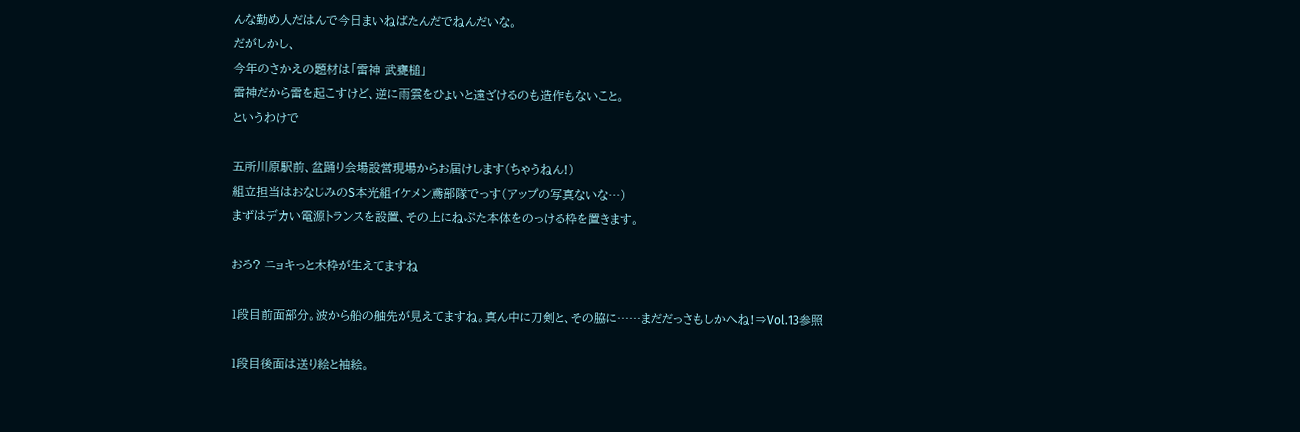んな勤め人だはんで今日まいねばたんだでねんだいな。
だがしかし、
今年のさかえの題材は「雷神 武甕槌」
雷神だから雷を起こすけど、逆に雨雲をひょいと遠ざけるのも造作もないこと。
というわけで

五所川原駅前、盆踊り会場設営現場からお届けします(ちゃうねん!)
組立担当はおなじみのS本光組イケメン鳶部隊でっす(アップの写真ないな…)
まずはデカい電源トランスを設置、その上にねぷた本体をのっける枠を置きます。

おろ? ニョキっと木枠が生えてますね

1段目前面部分。波から船の舳先が見えてますね。真ん中に刀剣と、その脇に……まだだっさもしかへね!⇒Vol.13参照

1段目後面は送り絵と袖絵。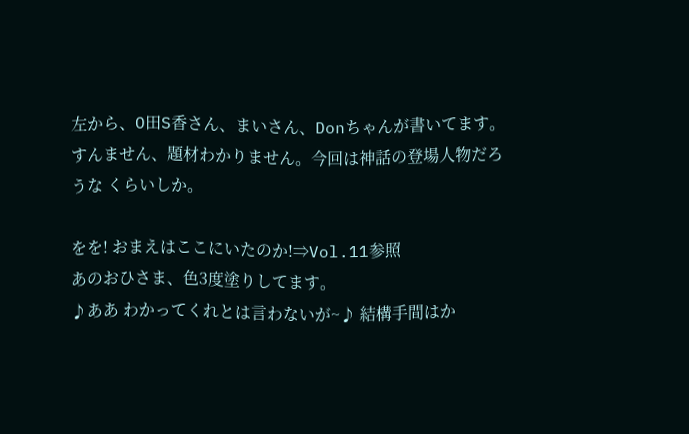左から、O田S香さん、まいさん、Donちゃんが書いてます。
すんません、題材わかりません。今回は神話の登場人物だろうな くらいしか。

をを! おまえはここにいたのか!⇒Vol.11参照
あのおひさま、色3度塗りしてます。
♪ああ わかってくれとは言わないが~♪ 結構手間はか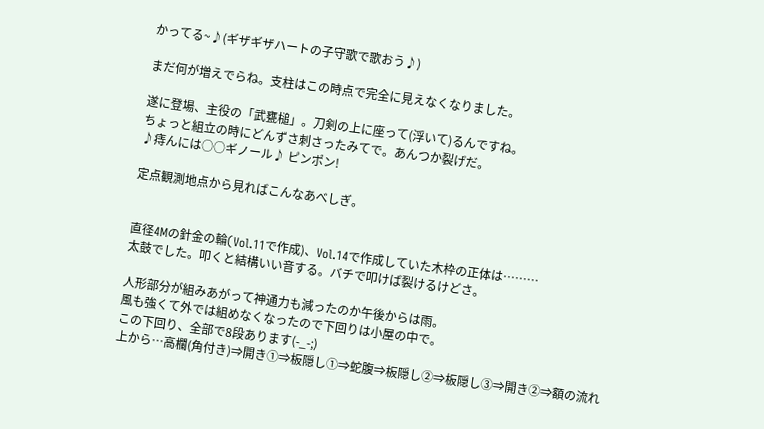かってる~♪(ギザギザハートの子守歌で歌おう♪)

まだ何が増えでらね。支柱はこの時点で完全に見えなくなりました。

遂に登場、主役の「武甕槌」。刀剣の上に座って(浮いて)るんですね。
ちょっと組立の時にどんずさ刺さったみてで。あんつか裂げだ。
♪痔んには○○ギノール♪ ピンポン!

定点観測地点から見ればこんなあべしぎ。


直径4Mの針金の輪(Vol.11で作成)、Vol.14で作成していた木枠の正体は………
太鼓でした。叩くと結構いい音する。バチで叩けば裂けるけどさ。

人形部分が組みあがって神通力も減ったのか午後からは雨。
風も強くて外では組めなくなったので下回りは小屋の中で。
この下回り、全部で8段あります(-_-;)
上から…高欄(角付き)⇒開き①⇒板隠し①⇒蛇腹⇒板隠し②⇒板隠し③⇒開き②⇒額の流れ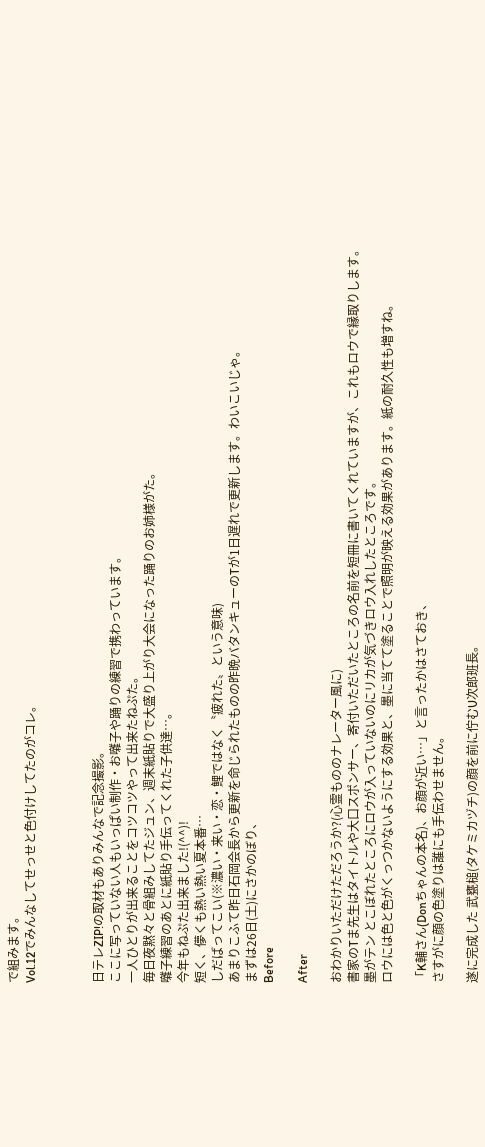で組みます。
Vol.12でみんなしてせっせと色付けしてたのがコレ。



日テレZIP!の取材もありみんなで記念撮影。
ここに写っていない人もいっぱい制作・お囃子や踊りの練習で携わっています。
一人ひとりが出来ることをコツコツやって出来たねぷた。
毎日夜黙々と骨組みしてたジュン、週末紙貼りで大盛り上がり大会になった踊りのお姉様がた。
囃子練習のあとに紙貼り手伝ってくれた子供達…。
今年もねぷた出来ました!(^^)!
短く、儚くも熱い熱い夏本番…
しだばってこい(※濃い・来い・恋・鯉ではなく〝疲れた〟という意味)
あまりこふて昨日石岡会長から更新を命じられたものの昨晩バタンキューのTが1日遅れで更新します。わいこいじゃ。
まずは26日(土)にさかのぼり、
Before

After

おわかりいただけただろうか?(心霊もののナレーター風に)
書家のTま先生はタイトルや大口スポンサー、寄付いただいたところの名前を短冊に書いてくれていますが、これもロウで縁取りします。
墨がテン とこぼれたところにロウが入っていないのにリカが気づきロウ入れしたところです。
ロウには色と色がくっつかないようにする効果と、墨に当てて塗ることで照明が映える効果があります。紙の耐久性も増すね。

「K輔さん(Donちゃんの本名)、お顔が近い…」と言ったかはさておき、
さすがに顔の色塗りは誰にも手伝わせません。

遂に完成した 武甕槌(タケミカヅチ)の顔を前に佇むU次郎班長。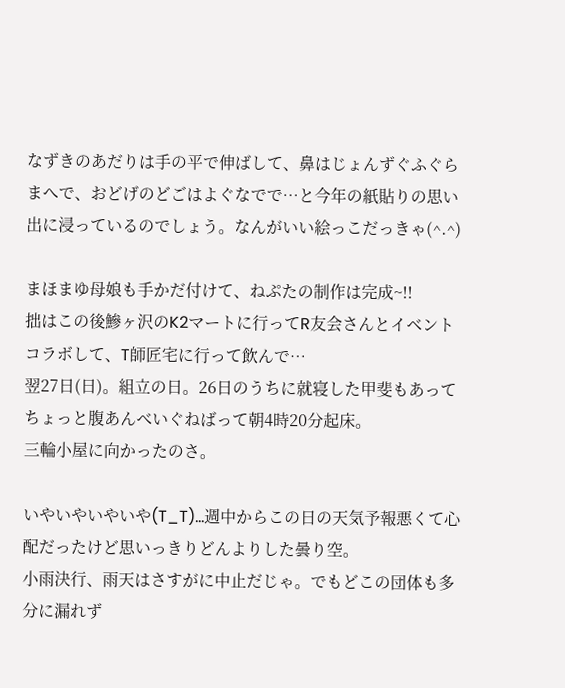なずきのあだりは手の平で伸ばして、鼻はじょんずぐふぐらまへで、おどげのどごはよぐなでで…と今年の紙貼りの思い出に浸っているのでしょう。なんがいい絵っこだっきゃ(^.^)

まほまゆ母娘も手かだ付けて、ねぷたの制作は完成~!!
拙はこの後鰺ヶ沢のK2マートに行ってR友会さんとイベントコラボして、T師匠宅に行って飲んで…
翌27日(日)。組立の日。26日のうちに就寝した甲斐もあってちょっと腹あんべいぐねばって朝4時20分起床。
三輪小屋に向かったのさ。

いやいやいやいや(T_T)…週中からこの日の天気予報悪くて心配だったけど思いっきりどんよりした曇り空。
小雨決行、雨天はさすがに中止だじゃ。でもどこの団体も多分に漏れず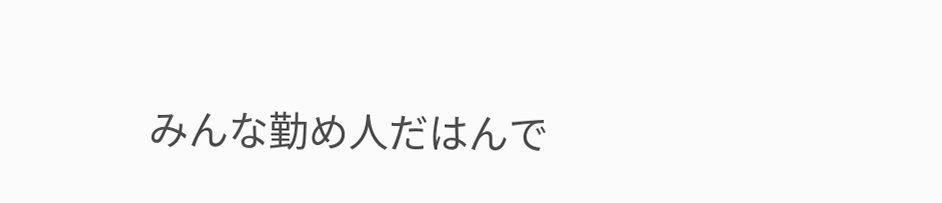みんな勤め人だはんで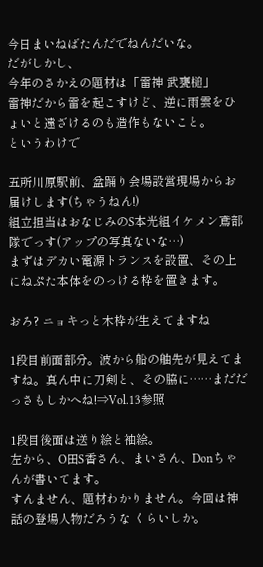今日まいねばたんだでねんだいな。
だがしかし、
今年のさかえの題材は「雷神 武甕槌」
雷神だから雷を起こすけど、逆に雨雲をひょいと遠ざけるのも造作もないこと。
というわけで

五所川原駅前、盆踊り会場設営現場からお届けします(ちゃうねん!)
組立担当はおなじみのS本光組イケメン鳶部隊でっす(アップの写真ないな…)
まずはデカい電源トランスを設置、その上にねぷた本体をのっける枠を置きます。

おろ? ニョキっと木枠が生えてますね

1段目前面部分。波から船の舳先が見えてますね。真ん中に刀剣と、その脇に……まだだっさもしかへね!⇒Vol.13参照

1段目後面は送り絵と袖絵。
左から、O田S香さん、まいさん、Donちゃんが書いてます。
すんません、題材わかりません。今回は神話の登場人物だろうな くらいしか。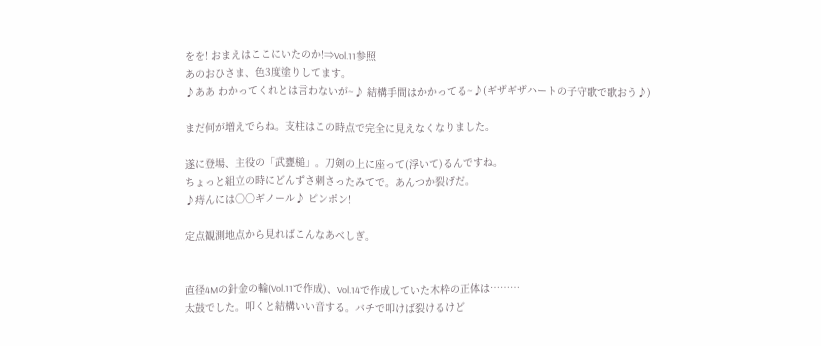をを! おまえはここにいたのか!⇒Vol.11参照
あのおひさま、色3度塗りしてます。
♪ああ わかってくれとは言わないが~♪ 結構手間はかかってる~♪(ギザギザハートの子守歌で歌おう♪)

まだ何が増えでらね。支柱はこの時点で完全に見えなくなりました。

遂に登場、主役の「武甕槌」。刀剣の上に座って(浮いて)るんですね。
ちょっと組立の時にどんずさ刺さったみてで。あんつか裂げだ。
♪痔んには○○ギノール♪ ピンポン!

定点観測地点から見ればこんなあべしぎ。


直径4Mの針金の輪(Vol.11で作成)、Vol.14で作成していた木枠の正体は………
太鼓でした。叩くと結構いい音する。バチで叩けば裂けるけど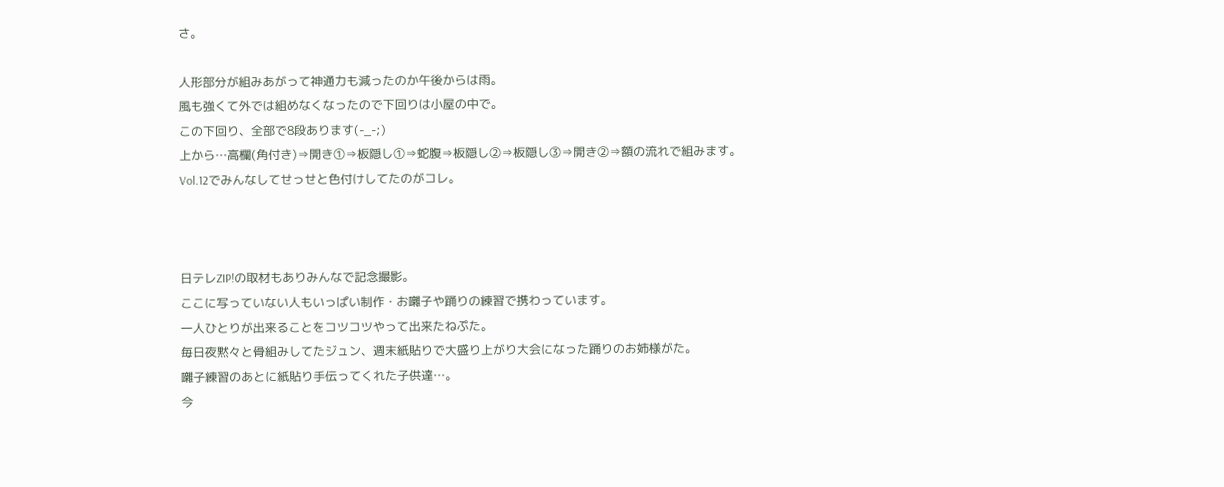さ。

人形部分が組みあがって神通力も減ったのか午後からは雨。
風も強くて外では組めなくなったので下回りは小屋の中で。
この下回り、全部で8段あります(-_-;)
上から…高欄(角付き)⇒開き①⇒板隠し①⇒蛇腹⇒板隠し②⇒板隠し③⇒開き②⇒額の流れで組みます。
Vol.12でみんなしてせっせと色付けしてたのがコレ。



日テレZIP!の取材もありみんなで記念撮影。
ここに写っていない人もいっぱい制作・お囃子や踊りの練習で携わっています。
一人ひとりが出来ることをコツコツやって出来たねぷた。
毎日夜黙々と骨組みしてたジュン、週末紙貼りで大盛り上がり大会になった踊りのお姉様がた。
囃子練習のあとに紙貼り手伝ってくれた子供達…。
今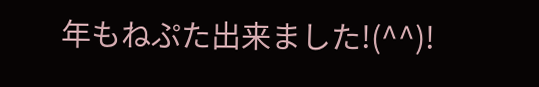年もねぷた出来ました!(^^)!